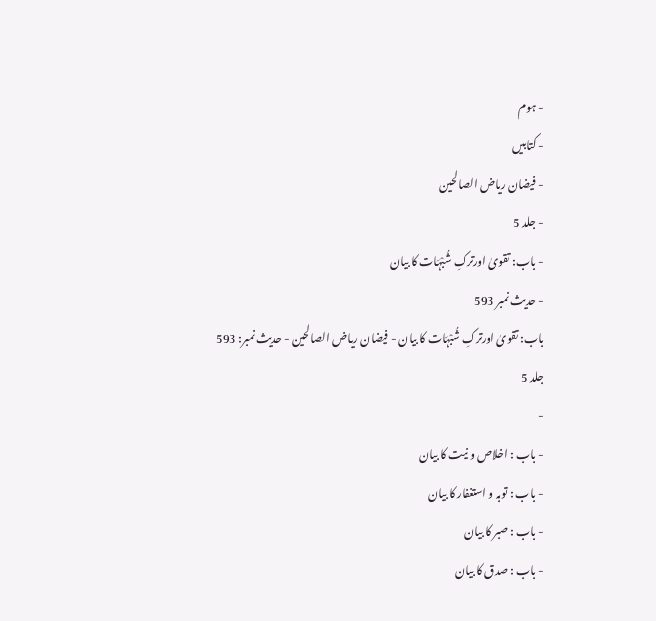- ہوم
- کتابیں
- فیضان ریاض الصالحین
- جلد 5
- باب: تقویٰ اورترکِ شُبْہَات کا بیان
- حدیث نمبر 593
باب: تقویٰ اورترکِ شُبْہَات کا بیان - فیضان ریاض الصالحین - حدیث نمبر: 593
جلد 5
-
- باب : اخلاص و نیت کا بیان
- باب : توبہ و استغفار کا بیان
- باب : صبر کا بیان
- باب : صدق کا بیان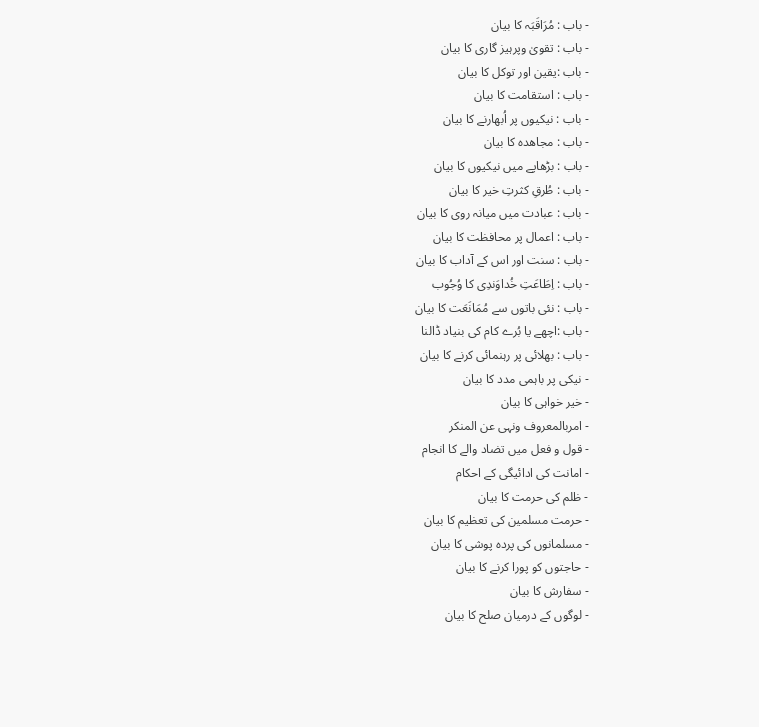- باب : مُرَاقَبَہ کا بیان
- باب : تقویٰ وپرہیز گاری کا بیان
- باب :یقین اور توکل کا بیان
- باب : استقامت کا بیان
- باب : نیکیوں پر اُبھارنے کا بیان
- باب : مجاھدہ کا بیان
- باب : بڑھاپے میں نیکیوں کا بیان
- باب : طُرقِ کثرتِ خیر کا بیان
- باب : عبادت میں میانہ روی کا بیان
- باب : اعمال پر محافظت کا بیان
- باب : سنت اور اس کے آداب کا بیان
- باب : اِطَاعَتِ خُداوَندِی کا وُجُوب
- باب : نئی باتوں سے مُمَانَعَت کا بیان
- باب :اچھے یا بُرے کام کی بنیاد ڈالنا
- باب : بھلائی پر رہنمائی کرنے کا بیان
- نیکی پر باہمی مدد کا بیان
- خیر خواہی کا بیان
- امربالمعروف ونہی عن المنکر
- قول و فعل میں تضاد والے کا انجام
- امانت کی ادائیگی کے احکام
- ظلم کی حرمت کا بیان
- حرمت مسلمین کی تعظیم کا بیان
- مسلمانوں کی پردہ پوشی کا بیان
- حاجتوں کو پورا کرنے کا بیان
- سفارش کا بیان
- لوگوں کے درمیان صلح کا بیان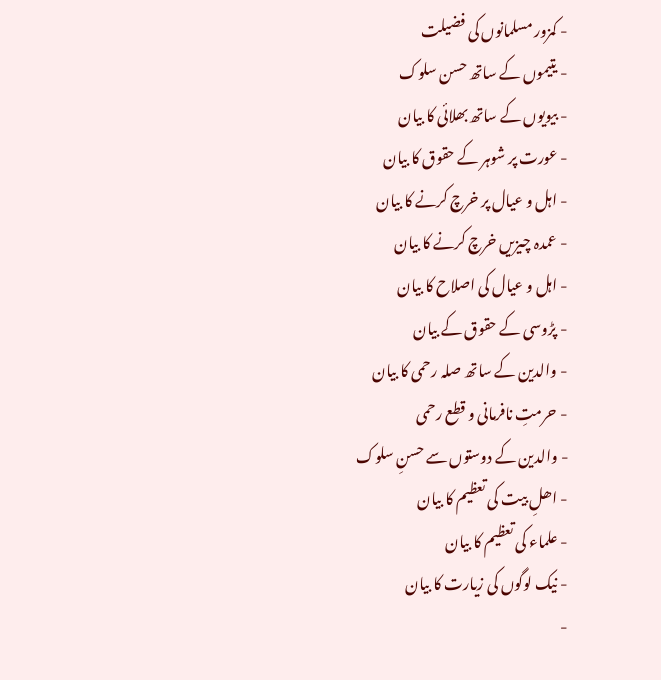- کمزور مسلمانوں کی فضیلت
- یتیموں کے ساتھ حسن سلوک
- بیویوں کے ساتھ بھلائی کا بیان
- عورت پر شوہر کے حقوق کا بیان
- اہل و عیال پر خرچ کرنے کا بیان
- عمدہ چیزیں خرچ کرنے کا بیان
- اہل و عیال کی اصلاح کا بیان
- پڑوسی کے حقوق کے بیان
- والدین کے ساتھ صلہ رحمی کا بیان
- حرمتِ نافرمانی و قطع رحمی
- والدین کے دوستوں سے حسنِ سلوک
- اھلِ بیت کی تعظیم کا بیان
- علماء کی تعظیم کا بیان
- نیک لوگوں کی زیارت کا بیان
-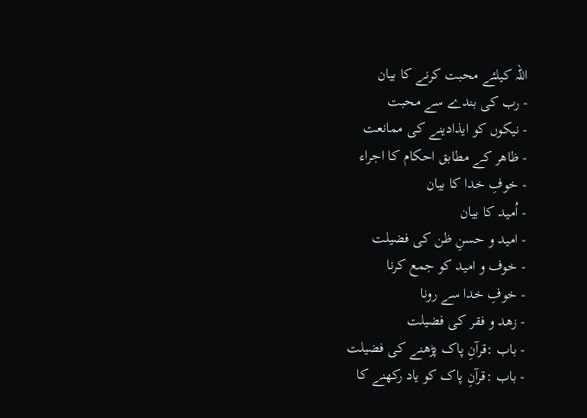اللہ کیلئے محبت کرنے کا بیان
- رب کی بندے سے محبت
- نیکوں کو ایذادینے کی ممانعت
- ظاھر کے مطابق احکام کا اجراء
- خوفِ خدا کا بیان
- اُمید کا بیان
- امید و حسنِ ظن کی فضیلت
- خوف و امید کو جمع کرنا
- خوفِ خدا سے رونا
- زھد و فقر کی فضیلت
- باب :قرآنِ پاک پڑھنے کی فضیلت
- باب :قرآنِ پاک کو یاد رکھنے کا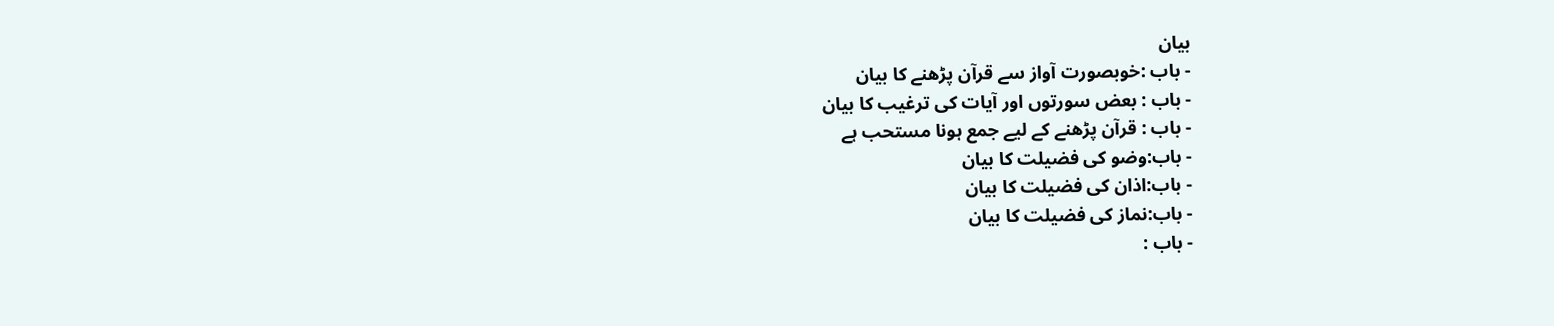بیان
- باب :خوبصورت آواز سے قرآن پڑھنے کا بیان
- باب : بعض سورتوں اور آیات کی ترغیب کا بیان
- باب : قرآن پڑھنے کے لیے جمع ہونا مستحب ہے
- باب:وضو کی فضیلت کا بیان
- باب:اذان کی فضیلت کا بیان
- باب:نماز کی فضیلت کا بیان
- باب :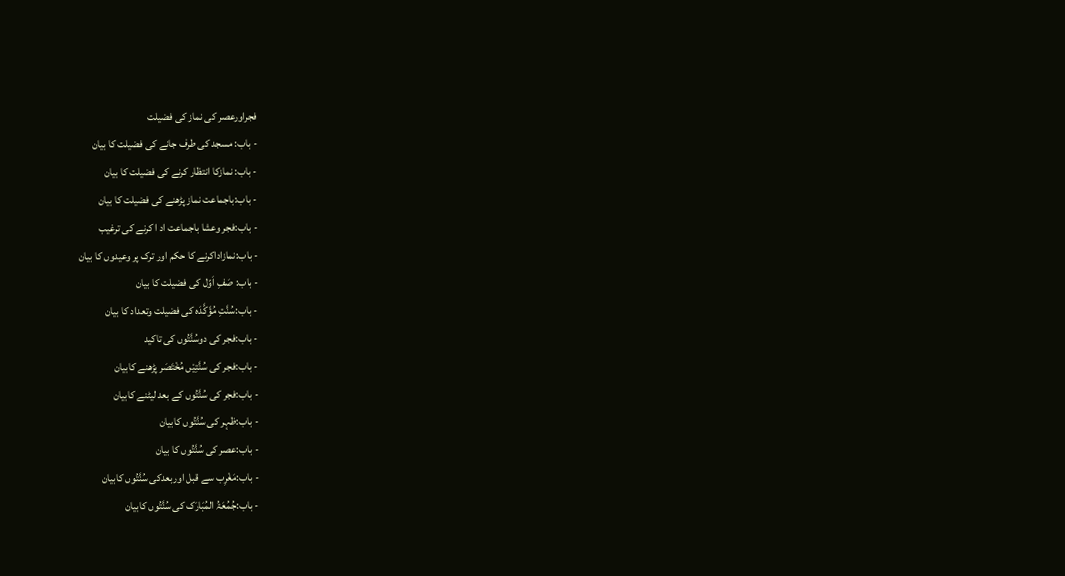فجراورعصر کی نماز کی فضیلت
- باب: مسجد کی طرف جانے کی فضیلت کا بیان
- باب: نمازکا انتظار کرنے کی فضیلت کا بیان
- باب:باجماعت نماز پڑھنے کی فضیلت کا بیان
- باب:فجر وعشا باجماعت اد ا کرنے کی ترغیب
- باب:نمازاداکرنے کا حکم اور ترک پر وعیدوں کا بیان
- باب: صَفِ اَوّل کی فضیلت کا بیان
- باب:سُنَّتِ مُؤَکَّدَہ کی فضیلت وتعداد کا بیان
- باب:فجر کی دوسُنَّتُوں کی تاکید
- باب:فجر کی سُنَّتِیْں مُخْتَصَر پڑھنے کابیان
- باب:فجر کی سُنَّتُوں کے بعد لیٹنے کابیان
- باب:ظہر کی سُنَّتُوں کابیان
- باب:عصر کی سُنَّتُوں کا بیان
- باب:مَغْرِب سے قبل اوربعدکی سُنَّتُوں کابیان
- باب:جُمُعَۃُ المُبَارَک کی سُنَّتُوں کابیان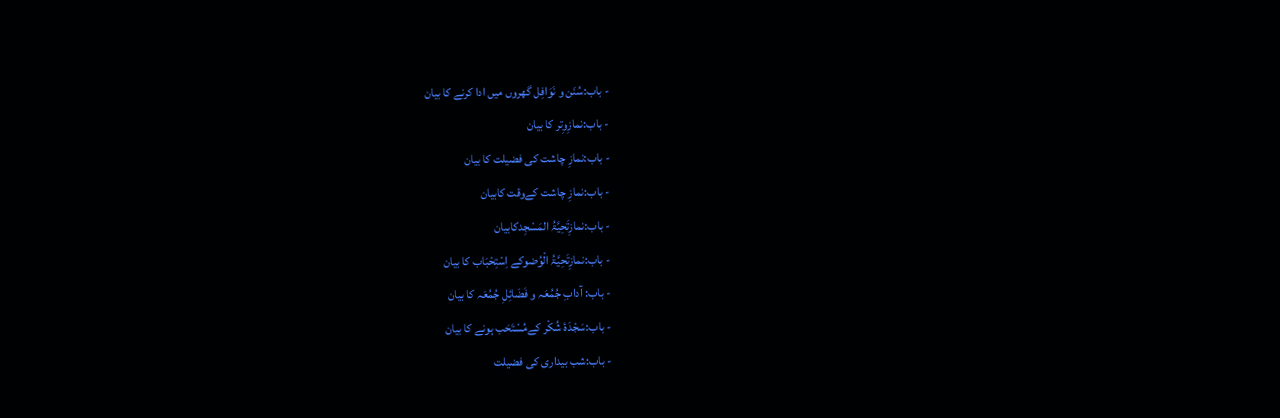- باب:سُنَن و نَوَافِل گھروں میں ادا کرنے کا بیان
- باب:نمازِوِتر كا بیان
- باب:نمازِ چاشت کی فضیلت کا بیان
- باب:نمازِ چاشت کےوقت کابیان
- باب:نمازِتَحِیَّۃُ المَسْجِدکابیان
- باب:نمازِتَحِیَّۃُ الْوُضوکے اِسْتِحْبَاب کا بیان
- باب: آدابِ جُمُعَہ و فَضَائِلِ جُمُعَہ کا بیان
- باب:سَجْدَۂ شُکْر کےمُسْتَحَب ہونے کا بیان
- باب:شب بیداری کی فضیلت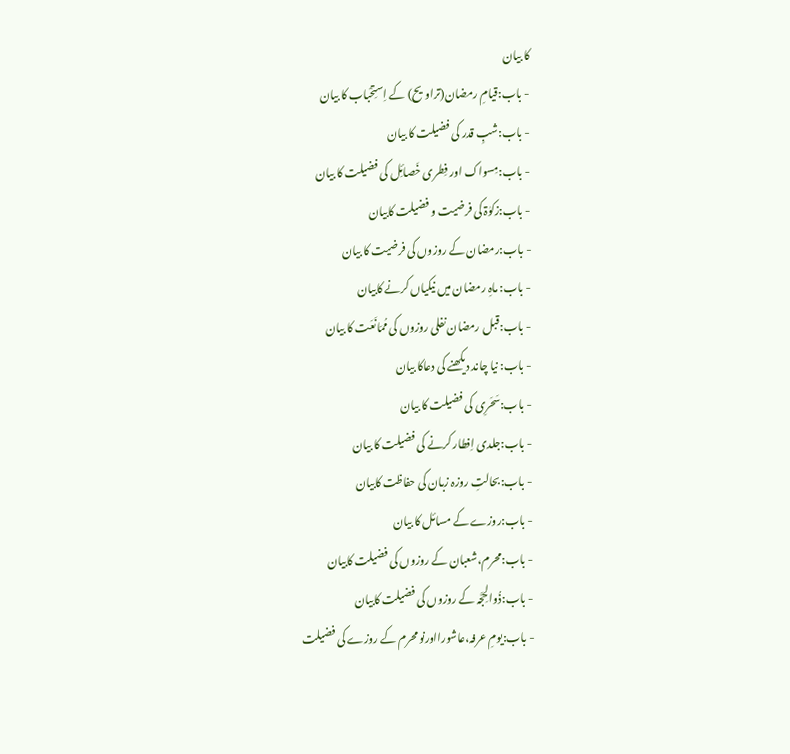کا بیان
- باب:قیامِ رمضان(تراویح) کے اِستِحْباب کا بیان
- باب:شبِ قدر کی فضیلت کا بیان
- باب:مِسواک اور فِطری خَصائِل کی فضیلت کا بیان
- باب:زکوٰۃ کی فرضیت و فضیلت کابیان
- باب:رمضان کے روزوں کی فرضیت کا بیان
- باب: ماہِ رمضان میں نیکیاں کرنے کابیان
- باب:قبل رمضان نفلی روزوں کی مُمَانَعَت کا بیان
- باب: نیا چاند دیکھنے کی دعاکا بیان
- باب:سَحَرِی کی فضیلت کا بیان
- باب:جلدی اِفطار کرنے کی فضیلت کا بیان
- باب:بحالتِ روزہ زبان کی حفاظت کابیان
- باب:روزے کے مسائل کا بیان
- باب:محرم،شعبان کے روزوں کی فضیلت کابیان
- باب:ذُوالحِجَّہ کے روزوں کی فضیلت کابیان
- باب:یومِ عرفہ،عاشورااورنو محرم کے روزے کی فضیلت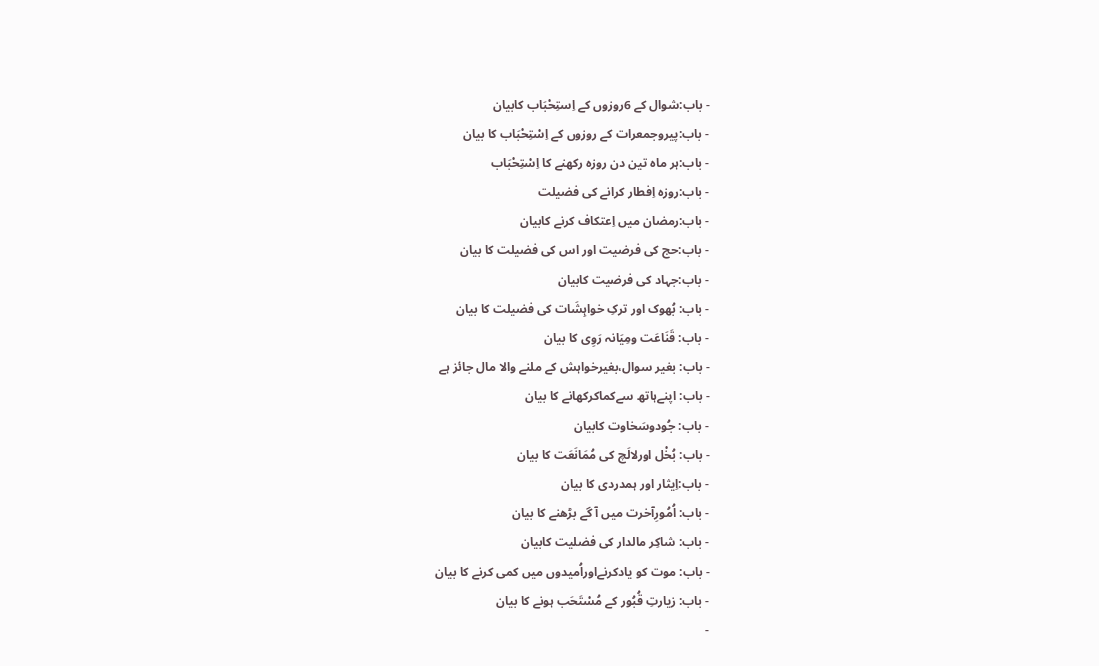- باب:شوال کے 6روزوں کے اِستِحْبَاب کابیان
- باب:پیروجمعرات کے روزوں کے اِسْتِحْبَاب کا بیان
- باب:ہر ماہ تین دن روزہ رکھنے کا اِسْتِحْبَاب
- باب:روزہ اِفطار کرانے کی فضیلت
- باب:رمضان میں اِعتکاف کرنے کابیان
- باب:حج کی فرضیت اور اس کی فضیلت کا بیان
- باب:جہاد کی فرضیت کابیان
- باب: بُھوک اور ترکِ خواہِشَات کی فضیلت کا بیان
- باب: قَنَاعَت ومِیَانہ رَوِی کا بیان
- باب: بغیر سوال،بغیرخواہش کے ملنے والا مال جائز ہے
- باب: اپنےہاتھ سےکماکرکھانے کا بیان
- باب: جُودوسَخاوت کابیان
- باب: بُخْل اورلالَچ کی مُمَانَعَت کا بیان
- باب:اِیثار اور ہمدردی کا بیان
- باب: اُمُورِآخرت میں آ گے بڑھنے کا بیان
- باب: شاکِر مالدار کی فضلیت کابیان
- باب: موت کو یادکرنےاوراُمیدوں میں کمی کرنے کا بیان
- باب: زیارتِ قُبُور کے مُسْتَحَب ہونے کا بیان
-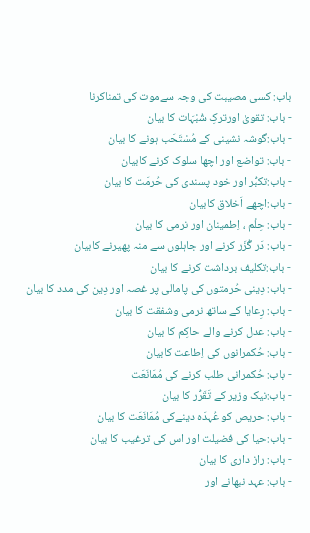باب: کسی مصیبت کی وجہ سےموت کی تمناکرنا
- باب: تقویٰ اورترکِ شُبْہَات کا بیان
- باب:گوشہ نشینی کے مُسْتَحَب ہونے کا بیان
- باب: تواضع اور اچھا سلوک کرنے کابیان
- باب:تکبُّر اور خود پسندی کی حُرمَت کا بیان
- باب:اچھے اَخلاق کابیان
- باب: حِلْم ، اِطمینان اور نرمی کا بیان
- باب: دَر گُزَر کرنے اور جاہلوں سے منہ پھیرنے کابیان
- باب:تکلیف برداشت کرنے کا بیان
- باب: دِینی حُرمتوں کی پامالی پر غصہ اور دِین کی مدد کا بیان
- باب: رِعایا کے ساتھ نرمی وشفقت کا بیان
- باب: عدل کرنے والے حاکِم کا بیان
- باب: حُکمرانوں کی اِطاعت کابیان
- باب: حُکمرانی طلب کرنے کی مُمَانَعَت
- باب:نیک وزیر کے تَقَرُّر کا بیان
- باب: حریص کو عُہدَہ دینےکی مُمَانَعَت کا بیان
- باب:حیا کی فضیلت اور اس کی ترغیب کا بیان
- باب: راز داری کا بیان
- باب: عہد نبھانے اور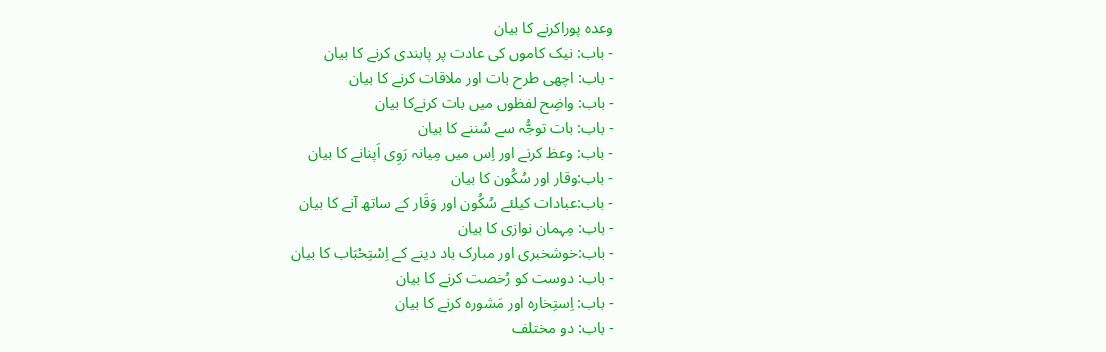وعدہ پوراکرنے کا بیان
- باب: نیک کاموں کی عادت پر پابندی کرنے کا بیان
- باب: اچھی طرح بات اور ملاقات کرنے کا بیان
- باب: واضِح لفظوں میں بات کرنےکا بیان
- باب: بات توجُّہ سے سُننے کا بیان
- باب: وعظ کرنے اور اِس میں مِیانہ رَوِی اَپنانے کا بیان
- باب:وقار اور سُکُون کا بیان
- باب:عبادات کیلئے سُکُون اور وَقَار کے ساتھ آنے کا بیان
- باب: مِہمان نوازی کا بیان
- باب:خوشخبری اور مبارک باد دینے کے اِسْتِحْبَاب کا بیان
- باب: دوست کو رُخصت کرنے کا بیان
- باب: اِستِخاره اور مَشورہ کرنے کا بیان
- باب: دو مختلف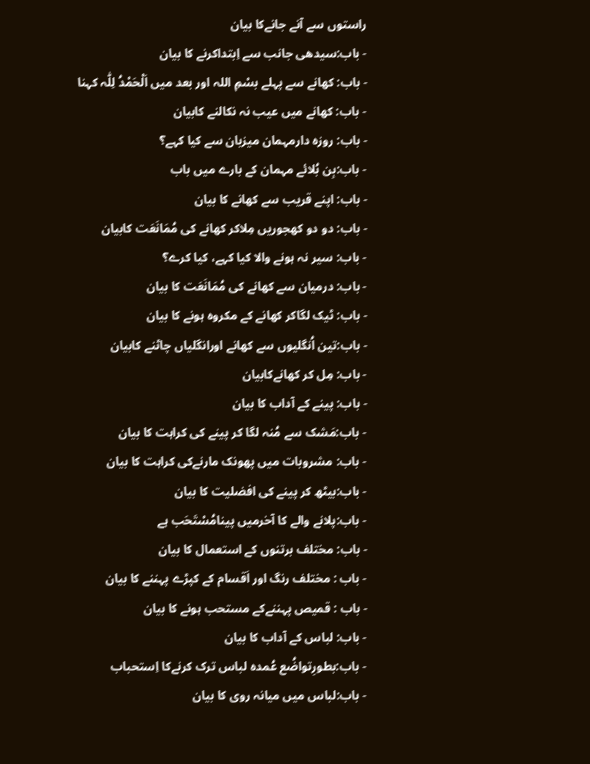راستوں سے آنے جانےکا بیان
- باب:سیدھی جانب سے اِبتداکرنے کا بیان
- باب: کھانے سے پہلے بسْمِ اللہ اور بعد میں اَلْحَمْدُ لِلّٰہ کہنا
- باب: کھانے میں عیب نہ نکالنے کابیان
- باب: روزہ دارمہمان میزبان سے کیا کہے؟
- باب:بِن بُلائے مہمان کے بارے میں باب
- باب: اپنے قریب سے کھانے کا بیان
- باب: دو دو کھجوریں مِلاکر کھانے کی مُمَانَعَت کابیان
- باب: سیر نہ ہونے والا کیا کہے، کیا کرے؟
- باب: درمیان سے کھانے کی مُمَانَعَت کا بیان
- باب: ٹیک لگاکر کھانے کے مکروہ ہونے کا بیان
- باب:تین اُنگلیوں سے کھانے اورانگلیاں چاٹنے کابیان
- باب: مِل کر کھانےکابیان
- باب: پینے کے آداب کا بیان
- باب:مَشک سے مُنہ لگا کر پینے کی کراہت کا بیان
- باب: مشروبات میں پھونک مارنےکی کراہت کا بیان
- باب:بیٹھ کر پینے کی افضلیت کا بیان
- باب:پلانے والے کا آخرمیں پینامُسْتَحَب ہے
- باب: مختلف برتنوں کے استعمال کا بیان
- باب : مختلف رنگ اور اَقسام کے کپڑے پہننے کا بیان
- باب : قمیص پہننےکے مستحب ہونے کا بیان
- باب: لباس کے آداب کا بیان
- باب:بطورِتواضُع عُمدہ لباس ترک کرنےکا اِستحباب
- باب:لباس میں میانہ روی کا بیان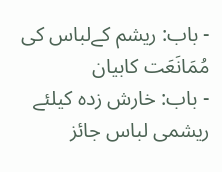- باب: ریشم کےلباس کی مُمَانَعَت کابیان
- باب: خارش زدہ کیلئے ریشمی لباس جائز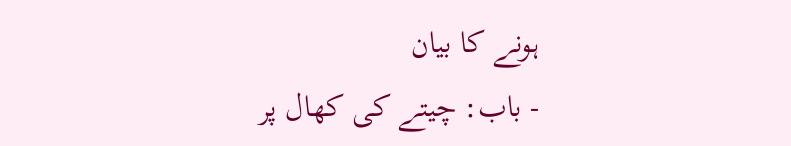ہونے کا بیان
- باب: چیتے کی کھال پر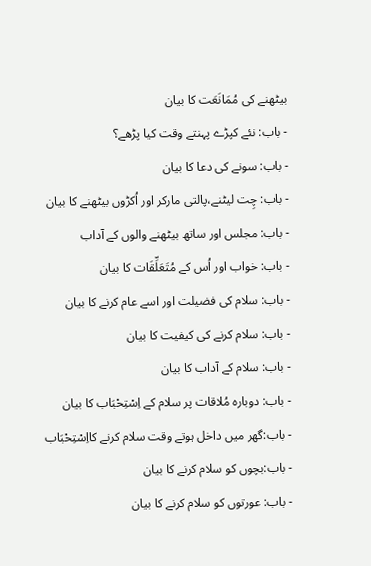بیٹھنے کی مُمَانَعَت کا بیان
- باب: نئے کپڑے پہنتے وقت کیا پڑھے؟
- باب: سونے کی دعا کا بیان
- باب: چِت لیٹنے،پالتی مارکر اور اُکڑوں بیٹھنے کا بیان
- باب: مجلس اور ساتھ بیٹھنے والوں کے آداب
- باب: خواب اور اُس کے مُتَعَلِّقَات کا بیان
- باب: سلام کی فضیلت اور اسے عام کرنے کا بیان
- باب: سلام کرنے کی کیفیت کا بیان
- باب: سلام کے آداب کا بیان
- باب: دوبارہ مُلاقات پر سلام کے اِسْتِحْبَاب کا بیان
- باب:گھر میں داخل ہوتے وقت سلام کرنے کااِسْتِحْبَاب
- باب:بچوں کو سلام کرنے کا بیان
- باب: عورتوں کو سلام کرنے کا بیان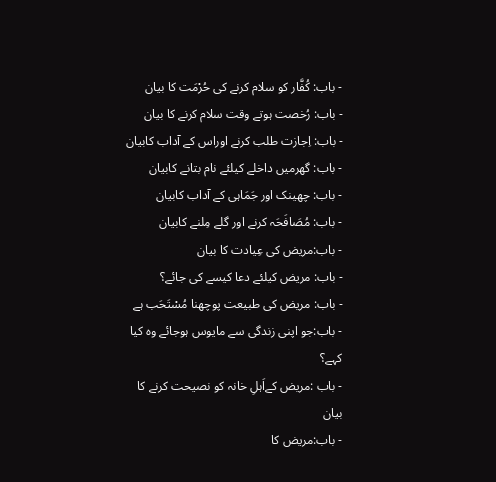- باب: کُفَّار کو سلام کرنے کی حُرْمَت کا بیان
- باب: رُخصت ہوتے وقت سلام کرنے کا بیان
- باب: اِجازت طلب کرنے اوراس کے آداب کابیان
- باب: گھرمیں داخلے کیلئے نام بتانے کابیان
- باب: چھینک اور جَمَاہی کے آداب کابیان
- باب: مُصَافَحَہ کرنے اور گلے مِلنے کابیان
- باب:مریض کی عِیادت کا بیان
- باب: مریض کیلئے دعا کیسے کی جائے؟
- باب: مریض کی طبیعت پوچھنا مُسْتَحَب ہے
- باب:جو اپنی زندگی سے مایوس ہوجائے وہ کیا کہے؟
- باب :مریض کےاَہلِ خانہ کو نصیحت کرنے کا بیان
- باب:مریض کا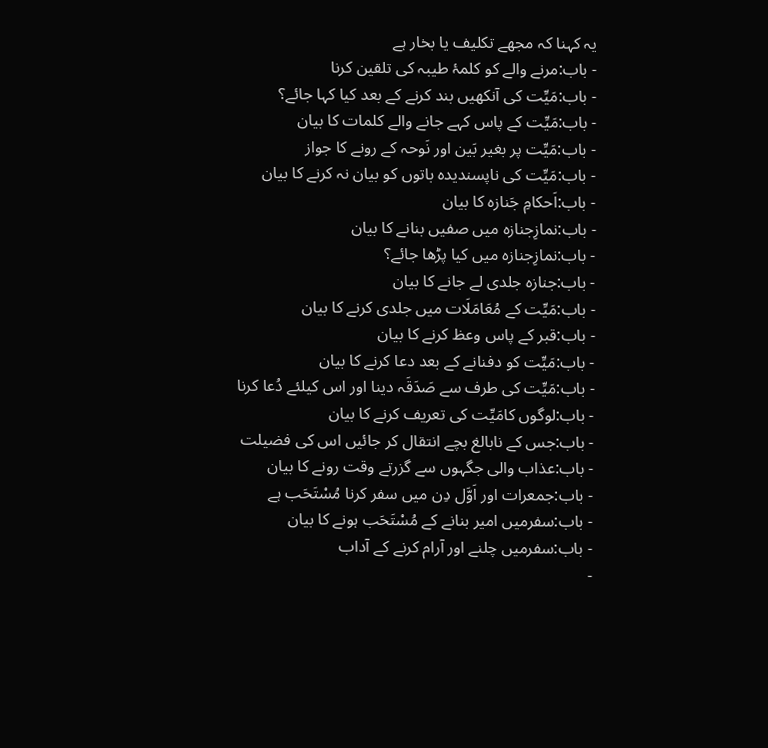یہ کہنا کہ مجھے تکلیف یا بخار ہے
- باب:مرنے والے کو کلمۂ طیبہ کی تلقین کرنا
- باب:مَیِّت کی آنکھیں بند کرنے کے بعد کیا کہا جائے؟
- باب:مَیِّت کے پاس کہے جانے والے کلمات کا بیان
- باب:مَیِّت پر بغیر بَین اور نَوحہ کے رونے کا جواز
- باب:مَیِّت کی ناپسندیدہ باتوں کو بیان نہ کرنے کا بیان
- باب:اَحکامِ جَنازہ کا بیان
- باب:نمازِجنازہ میں صفیں بنانے کا بیان
- باب:نمازِجنازہ میں کیا پڑھا جائے؟
- باب:جنازہ جلدی لے جانے کا بیان
- باب:مَیِّت کے مُعَامَلَات میں جلدی کرنے کا بیان
- باب:قبر کے پاس وعظ کرنے کا بیان
- باب:مَیِّت کو دفنانے کے بعد دعا کرنے کا بیان
- باب:مَیِّت کی طرف سے صَدَقَہ دینا اور اس کیلئے دُعا کرنا
- باب:لوگوں کامَیِّت کی تعریف کرنے کا بیان
- باب:جس کے نابالغ بچے انتقال کر جائیں اس کی فضیلت
- باب:عذاب والی جگہوں سے گزرتے وقت رونے کا بیان
- باب:جمعرات اور اَوَّل دِن میں سفر کرنا مُسْتَحَب ہے
- باب:سفرمیں امیر بنانے کے مُسْتَحَب ہونے کا بیان
- باب:سفرمیں چلنے اور آرام کرنے کے آداب
-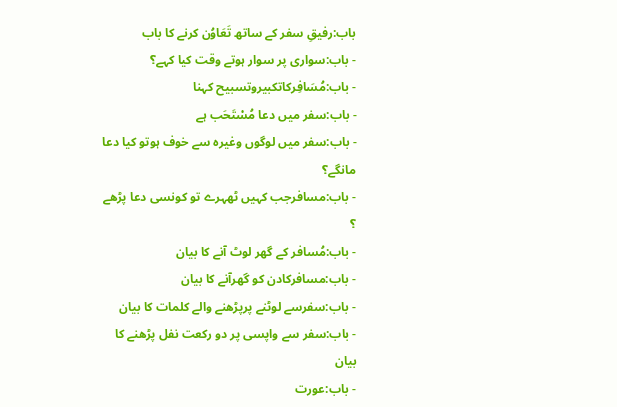باب:رفیقِ سفر کے ساتھ تَعَاوُن کرنے کا باب
- باب:سواری پر سوار ہوتے وقت کیا کہے؟
- باب:مُسَافِرکاتکبیروتسبیح کہنا
- باب:سفر میں دعا مُسْتَحَب ہے
- باب:سفر میں لوگوں وغیرہ سے خوف ہوتو کیا دعا مانگے؟
- باب:مسافرجب کہیں ٹھہرے تو کونسی دعا پڑھے ؟
- باب:مُسافر کے گھر لوٹ آنے کا بیان
- باب:مسافرکادن کو گھرآنے کا بیان
- باب:سفرسے لوٹنے پرپڑھنے والے کلمات کا بیان
- باب:سفر سے واپسی پر دو رکعت نفل پڑھنے کا بیان
- باب:عورت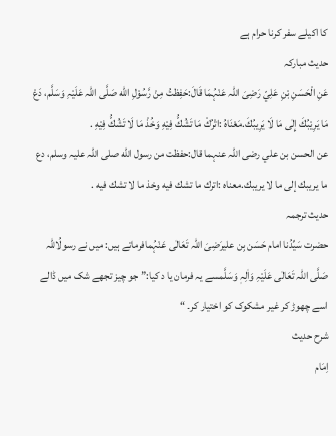کا اکیلے سفر کرنا حرام ہے
حدیث مبارکہ
عَنِ الْحَسَنِ بْنِ عَلِيّ رَضِیَ اللّٰہ عَنْہُمَا قَالَ:حَفِظتُ مِنْ رَّسُوْلِ الله صَلَّی اللّٰہ عَلَیْہِ وَسَلَّم، دَعْ مَا یَرِيْبُكَ إِلٰی مَا لَا يَرِيبُكَ.مَعْنَاهُ :اتْرُكْ مَا تَشُكُّ فِيْهِ وَخُذْ مَا لَا تَشُكُّ فِيْهِ .
عن الحسن بن علي رضی اللہ عنہما قال:حفظت من رسول الله صلی اللہ علیہ وسلم، دع ما یريبك إلی ما لا يريبك.معناه :اترك ما تشك فيه وخذ ما لا تشك فيه .
حدیث ترجمہ
حضرت سَیِّدُنا امام حَسَن بِن علیرَضِیَ اللّٰہ تَعَالٰی عَنْہُمافرماتے ہیں: میں نے رسولُاللّٰہ صَلَّی اللّٰہ تَعَالٰی عَلَیْہِ وَاٰلِہٖ وَسَلَّمسے یہ فرمان یا د کیا:” جو چیز تجھے شک میں ڈالے اسے چھوڑ کر غیر مشکوک کو اختیار کر۔ “
شرح حدیث
اِمَام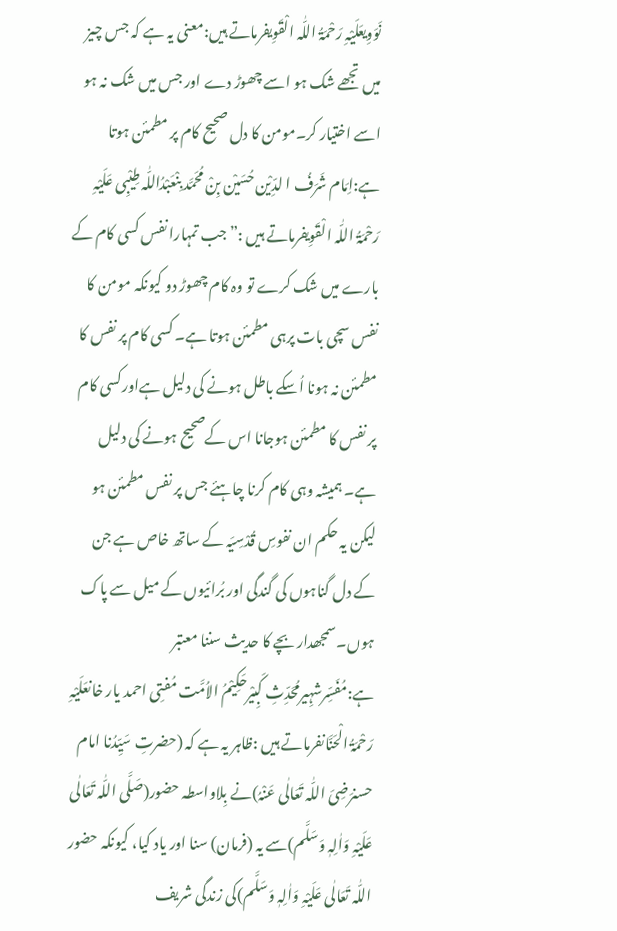نَوَوِیعَلَیْہِ رَحْمَۃُ اللّٰہ الْقَوِیفرماتے ہیں:معنی یہ ہے کہ جس چیز میں تجھے شک ہو اسے چھوڑ دے اور جس میں شک نہ ہو اسے اختیار کر۔مومن کا دل صحیح کام پر مطمئن ہوتا ہے:اِمَام شَرَفُ ا لدِّیْن حُسَیْن بِنْ مُحَمَّد بِنْعَبْدُاللّٰہ طِیْبِی عَلَیْہِ رَحْمَۃُ اللّٰہ الْقَوِیفرماتے ہیں :”جب تمہارا نفس کسی کام کے بارے میں شک کرے تو وہ کام چھوڑ دو کیونکہ مومن کا نفس سچی بات پرہی مطمئن ہوتا ہے۔ کسی کام پر نفس کا مطمئن نہ ہونا اُسکے باطل ہونے کی دلیل ہےاورکسی کام پر نفس کا مطمئن ہوجانا اس کےصحیح ہونے کی دلیل ہے۔ ہمیشہ وہی کام کرنا چاہئے جس پر نفس مطمئن ہو لیکن یہ حکم ان نفوسِ قُدْسِیَہ کے ساتھ خاص ہے جن کے دل گناہوں کی گندگی اور بُرائیوں کے میل سے پاک ہوں۔سمجھدار بچے کا حدیث سننا معتبر ہے:مُفَسِّرشہِیرمُحَدِّثِ کَبِیْرحَکِیْمُ الاُمَّت مُفتِی احمد یار خانعَلَیْہِ رَحْمَۃُ الْحَنَّانفرماتے ہیں :ظاہر یہ ہے کہ (حضرتِ سَیِّدُنا امام حسنرَضِیَ اللّٰہ تَعَالٰی عَنْہُ)نے بِلاواسطہ حضور(صَلَّی اللّٰہ تَعَالٰی عَلَیْہِ وَاٰلِہٖ وَسَلَّم)سے یہ (فرمان) سنا اور یاد کیا، کیونکہ حضور اللّٰہ تَعَالٰی عَلَیْہِ وَاٰلِہٖ وَسَلَّم)کی زندگی شریف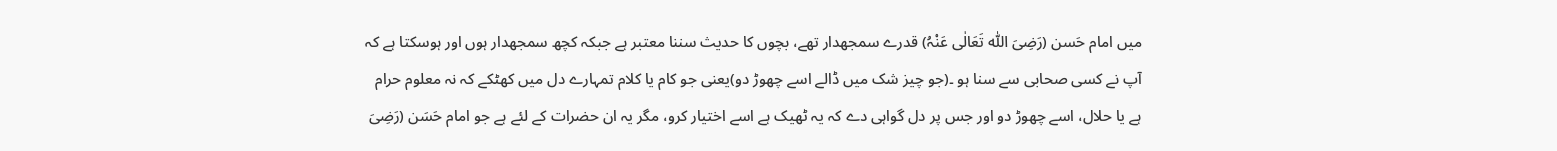میں امام حَسن (رَضِیَ اللّٰہ تَعَالٰی عَنْہُ) قدرے سمجھدار تھے، بچوں کا حدیث سننا معتبر ہے جبکہ کچھ سمجھدار ہوں اور ہوسکتا ہے کہ آپ نے کسی صحابی سے سنا ہو ۔(جو چیز شک میں ڈالے اسے چھوڑ دو)یعنی جو کام یا کلام تمہارے دل میں کھٹکے کہ نہ معلوم حرام ہے یا حلال، اسے چھوڑ دو اور جس پر دل گواہی دے کہ یہ ٹھیک ہے اسے اختیار کرو، مگر یہ ان حضرات کے لئے ہے جو امام حَسَن (رَضِیَ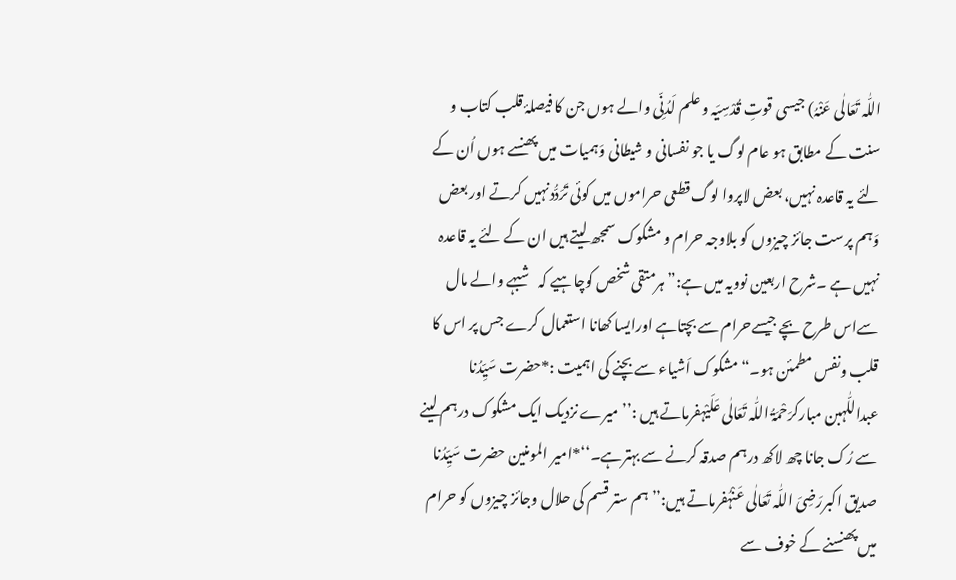اللّٰہ تَعَالٰی عَنْہُ) جیسی قوتِ قُدْسِیَہ و علم لَدُنِّی والے ہوں جن کا فیصلۂ قلب کتاب و سنت کے مطابق ہو عام لوگ یا جو نفسانی و شیطانی وَہمیات میں پھنسے ہوں اُن کے لئے یہ قاعدہ نہیں، بعض لاپروا لوگ قطعی حراموں میں کوئی تَرَدُّدنہیں کرتے اور بعض وَہم پرست جائز چیزوں کو بلاوجہ حرام و مشکوک سمجھ لیتے ہیں ان کے لئے یہ قاعدہ نہیں ہے ۔شرح اربعین نوویہ میں ہے:”ہرمتقی شخص کوچاہیے کہ شبہے والے مال سےاس طرح بچے جیسےحرام سے بچتاہے اورایسا کھانا استعمال کرے جس پر اس کا قلب ونفس مطمئن ہو۔“مشکوک اَشیاء سے بچنے کی اہمیت :*حضرت سَیِّدُنا عبداللّٰہبن مبارکرَحْمَۃُ اللّٰہ تَعَالٰی عَلَیْہفرماتے ہیں :’’میرے نزدیک ایک مشکوک درہم لینے سے رُک جانا چھ لاکھ درہم صدقہ کرنے سے بہترہے۔‘‘*امیر المومنین حضرت سَیِّدُنا صدیق اکبررَضِیَ اللّٰہ تَعَالٰی عَنْہُفرماتے ہیں:’’ہم ستر قسم کی حلال وجائز چیزوں کو حرام میں پھنسنے کے خوف سے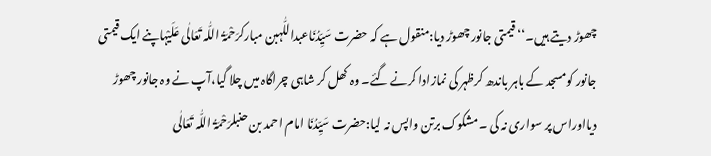چھوڑ دیتے ہیں۔‘‘قیمتی جانور چھوڑ دیا:منقول ہے کہ حضرت سَیِّدُنَاعبداللّٰہبن مبارکرَحْمَۃُ اللّٰہ تَعَالٰی عَلَیْہاپنے ایک قیمتی جانور کومسجد کے باہر باندھ کرظہر کی نمازادا کرنے گئے۔ وہ کھل کر شاہی چراگاہ میں چلا گیا،آپ نے وہ جانور چھوڑ دیااوراس پر سواری نہ کی ۔مشکوک برتن واپس نہ لیا:حضرت سَیِّدُنَا امام احمد بن حنبلرَحْمَۃُ اللّٰہ تَعَالٰی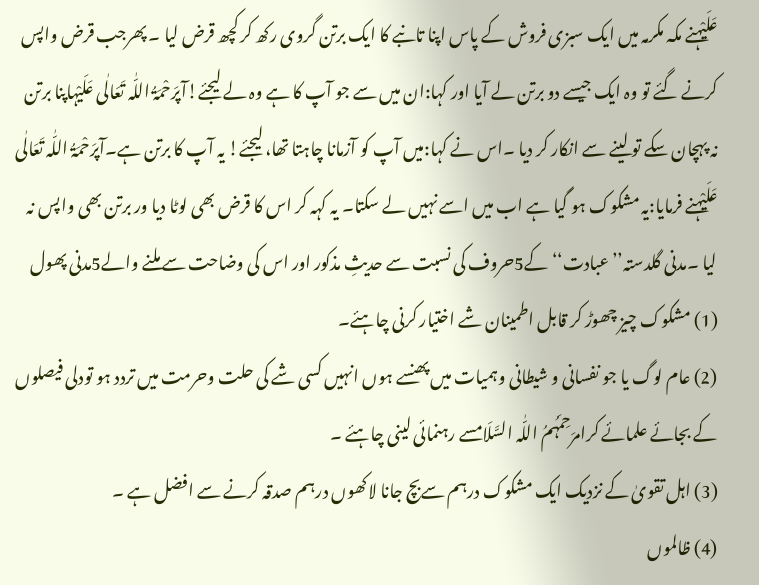عَلَیْہنے مکہ مکرمہ میں ایک سبزی فروش کے پاس اپنا تانبے کا ایک برتن گروی رکھ کر کچھ قرض لیا ۔ پھرجب قرض واپس کرنے گئے تو وہ ایک جیسے دو برتن لے آیا اور کہا:ان میں سے جو آپ کا ہے وہ لے لیجئے!آپرَحْمَۃُ اللّٰہ تَعَالٰی عَلَیْہاپنا برتن نہ پہچان سکے تو لینے سے انکار کر دیا ۔اس نے کہا:میں آپ کو آزمانا چاہتا تھا، لیجئے! یہ آپ کا برتن ہے۔آپرَحْمَۃُ اللّٰہ تَعَالٰی عَلَیْہنے فرمایا:یہ مشکوک ہو گیا ہے اب میں اسے نہیں لے سکتا۔ یہ کہہ کر اس کا قرض بھی لوٹا دیا ور برتن بھی واپس نہ لیا ۔مدنی گلدستہ’’عبادت‘‘کے5حروف کی نسبت سے حدیثِ مذکور اور اس کی وضاحت سے ملنے والے5مدنی پھول
(1) مشکوک چیز چھوڑ کر قابل اطمینان شے اختیار کرنی چاہئے۔
(2) عام لوگ یا جو نفسانی و شیطانی وہمیات میں پھنسے ہوں انہیں کسی شے کی حلت وحرمت میں تردد ہو تودلی فیصلوں کے بجائے علمائے کرامرَحِمَہُمُ اللّٰہ السَّلَامسے رہنمائی لینی چاہئے ۔
(3) اہل تقویٰ کے نزدیک ایک مشکوک درہم سےبچ جانا لاکھوں درہم صدقہ کرنے سے افضل ہے ۔
(4) ظالموں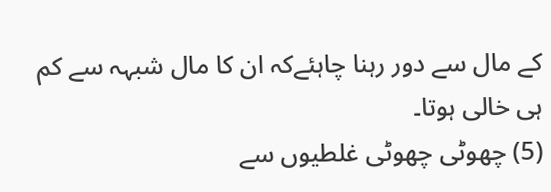کے مال سے دور رہنا چاہئےکہ ان کا مال شبہہ سے کم ہی خالی ہوتا۔
(5) چھوٹی چھوٹی غلطیوں سے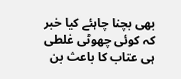بھی بچنا چاہئے کیا خبر کہ کوئی چھوٹی غلطی ہی عتاب کا باعث بن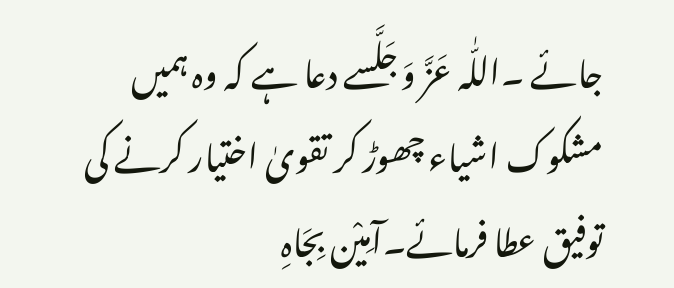جائے ۔اللّٰہ عَزَّ وَجَلَّسے دعا ہے کہ وہ ہمیں مشکوک اشیاء چھوڑ کر تقویٰ اختیار کرنے کی توفیق عطا فرمائے۔آمِیْن بِجَاہِ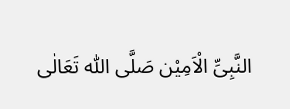النَّبِیِّ الْاَمِیْن صَلَّی اللّٰہ تَعَالٰی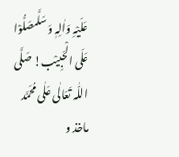عَلَیْہِ وَاٰلِہٖ وَسَلَّمصَلُّوْا عَلَی الْحَبِیْب! صَلَّی اللّٰہ تَعَالٰی عَلٰی مُحَمَّد
ماخذ و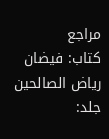مراجع
کتاب: فیضان ریاض الصالحین جلد: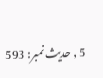5 , حدیث نمبر: 593